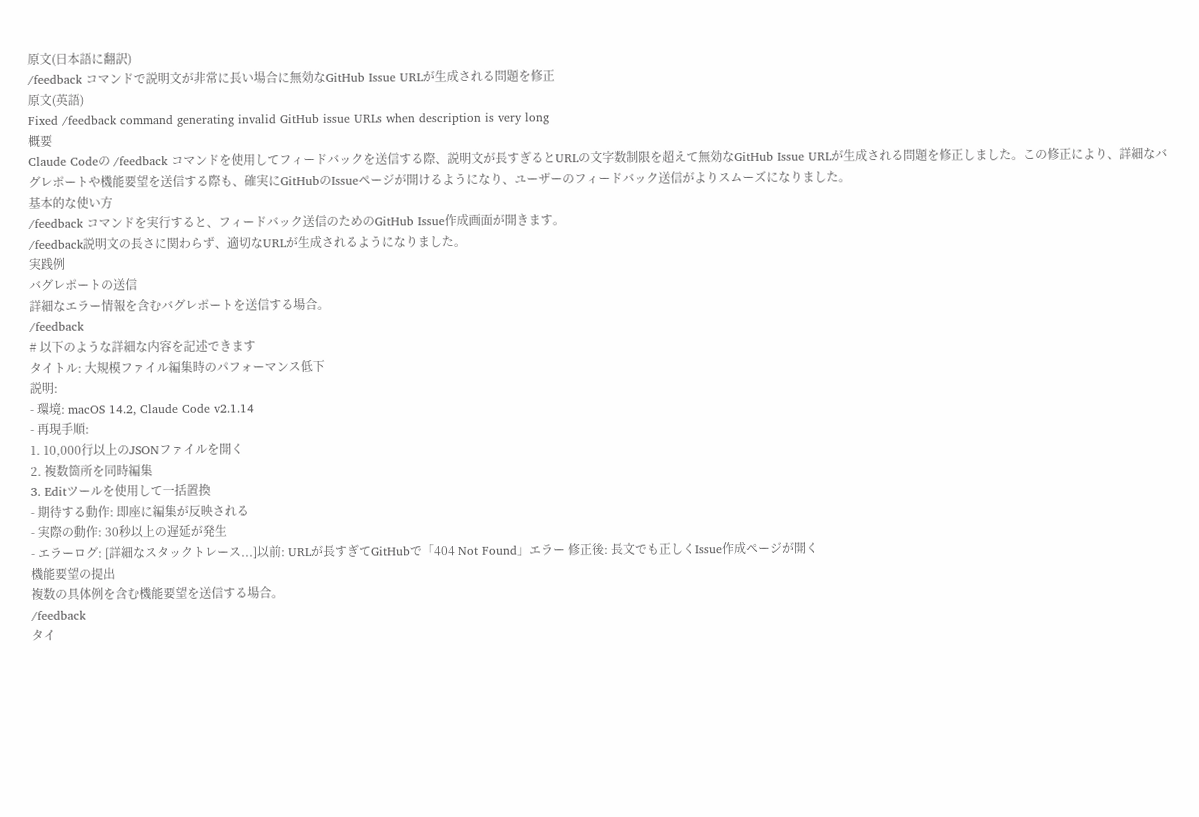原文(日本語に翻訳)
/feedback コマンドで説明文が非常に長い場合に無効なGitHub Issue URLが生成される問題を修正
原文(英語)
Fixed /feedback command generating invalid GitHub issue URLs when description is very long
概要
Claude Codeの /feedback コマンドを使用してフィードバックを送信する際、説明文が長すぎるとURLの文字数制限を超えて無効なGitHub Issue URLが生成される問題を修正しました。この修正により、詳細なバグレポートや機能要望を送信する際も、確実にGitHubのIssueページが開けるようになり、ユーザーのフィードバック送信がよりスムーズになりました。
基本的な使い方
/feedback コマンドを実行すると、フィードバック送信のためのGitHub Issue作成画面が開きます。
/feedback説明文の長さに関わらず、適切なURLが生成されるようになりました。
実践例
バグレポートの送信
詳細なエラー情報を含むバグレポートを送信する場合。
/feedback
# 以下のような詳細な内容を記述できます
タイトル: 大規模ファイル編集時のパフォーマンス低下
説明:
- 環境: macOS 14.2, Claude Code v2.1.14
- 再現手順:
1. 10,000行以上のJSONファイルを開く
2. 複数箇所を同時編集
3. Editツールを使用して一括置換
- 期待する動作: 即座に編集が反映される
- 実際の動作: 30秒以上の遅延が発生
- エラーログ: [詳細なスタックトレース...]以前: URLが長すぎてGitHubで「404 Not Found」エラー 修正後: 長文でも正しくIssue作成ページが開く
機能要望の提出
複数の具体例を含む機能要望を送信する場合。
/feedback
タイ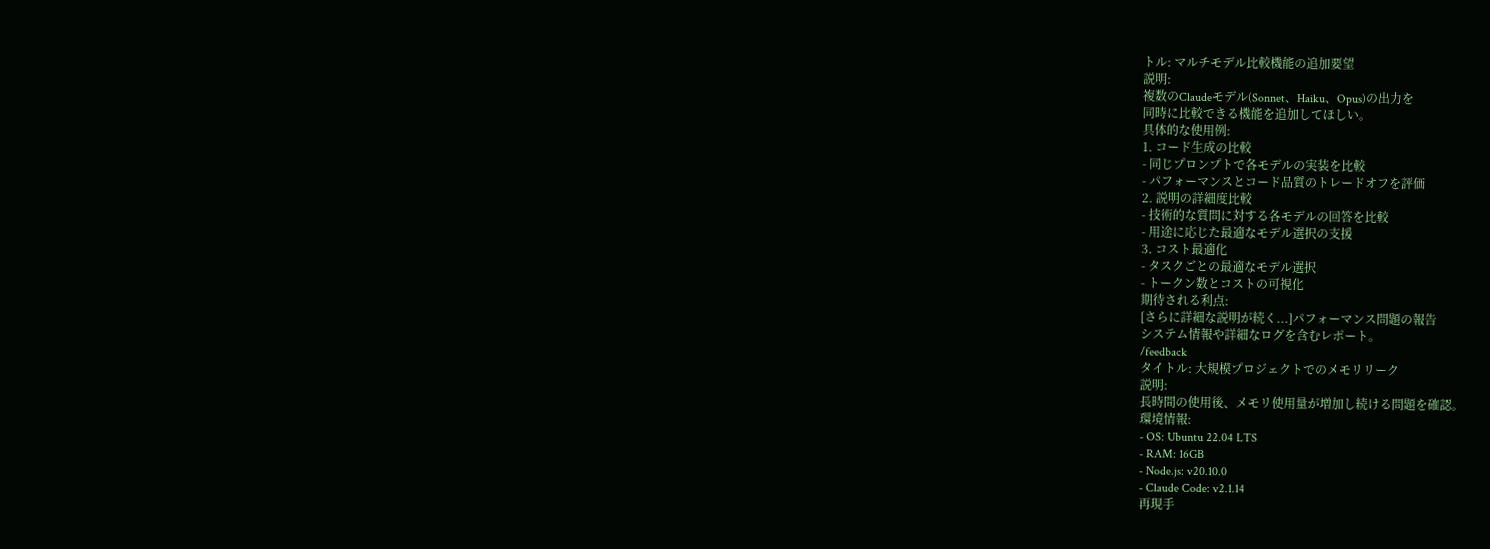トル: マルチモデル比較機能の追加要望
説明:
複数のClaudeモデル(Sonnet、Haiku、Opus)の出力を
同時に比較できる機能を追加してほしい。
具体的な使用例:
1. コード生成の比較
- 同じプロンプトで各モデルの実装を比較
- パフォーマンスとコード品質のトレードオフを評価
2. 説明の詳細度比較
- 技術的な質問に対する各モデルの回答を比較
- 用途に応じた最適なモデル選択の支援
3. コスト最適化
- タスクごとの最適なモデル選択
- トークン数とコストの可視化
期待される利点:
[さらに詳細な説明が続く...]パフォーマンス問題の報告
システム情報や詳細なログを含むレポート。
/feedback
タイトル: 大規模プロジェクトでのメモリリーク
説明:
長時間の使用後、メモリ使用量が増加し続ける問題を確認。
環境情報:
- OS: Ubuntu 22.04 LTS
- RAM: 16GB
- Node.js: v20.10.0
- Claude Code: v2.1.14
再現手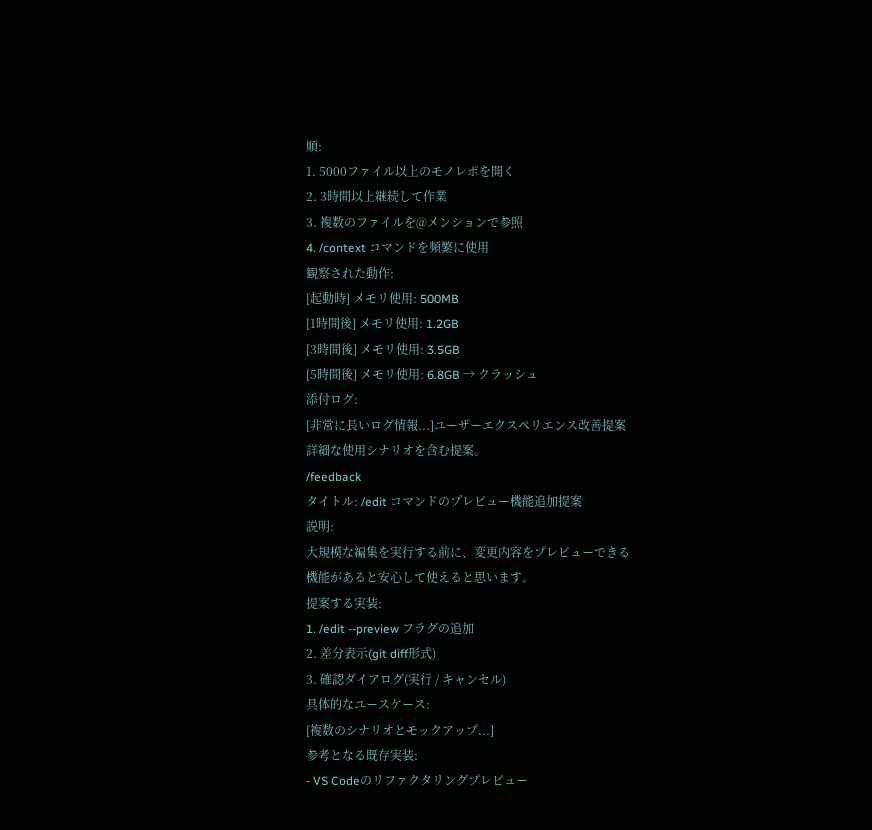順:
1. 5000ファイル以上のモノレポを開く
2. 3時間以上継続して作業
3. 複数のファイルを@メンションで参照
4. /context コマンドを頻繁に使用
観察された動作:
[起動時] メモリ使用: 500MB
[1時間後] メモリ使用: 1.2GB
[3時間後] メモリ使用: 3.5GB
[5時間後] メモリ使用: 6.8GB → クラッシュ
添付ログ:
[非常に長いログ情報...]ユーザーエクスペリエンス改善提案
詳細な使用シナリオを含む提案。
/feedback
タイトル: /edit コマンドのプレビュー機能追加提案
説明:
大規模な編集を実行する前に、変更内容をプレビューできる
機能があると安心して使えると思います。
提案する実装:
1. /edit --preview フラグの追加
2. 差分表示(git diff形式)
3. 確認ダイアログ(実行 / キャンセル)
具体的なユースケース:
[複数のシナリオとモックアップ...]
参考となる既存実装:
- VS Codeのリファクタリングプレビュー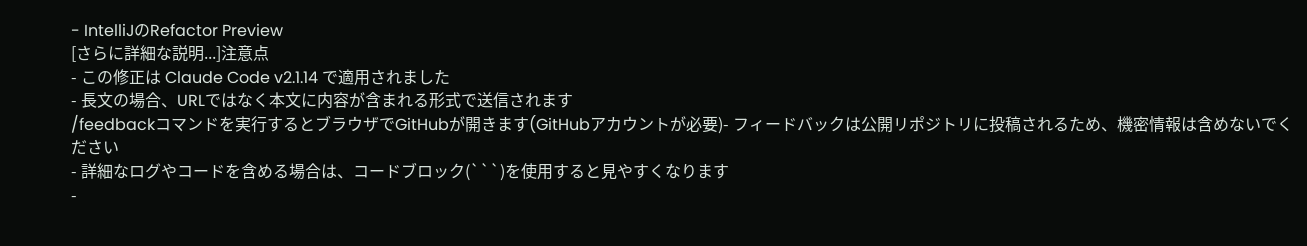- IntelliJのRefactor Preview
[さらに詳細な説明...]注意点
- この修正は Claude Code v2.1.14 で適用されました
- 長文の場合、URLではなく本文に内容が含まれる形式で送信されます
/feedbackコマンドを実行するとブラウザでGitHubが開きます(GitHubアカウントが必要)- フィードバックは公開リポジトリに投稿されるため、機密情報は含めないでください
- 詳細なログやコードを含める場合は、コードブロック(```)を使用すると見やすくなります
-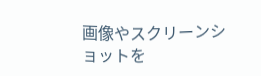画像やスクリーンショットを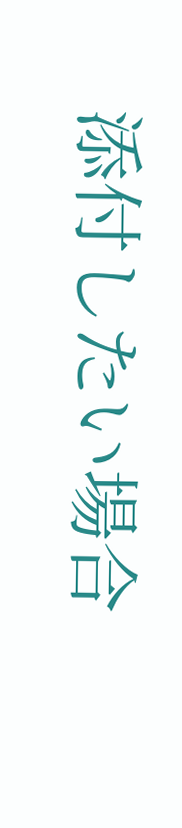添付したい場合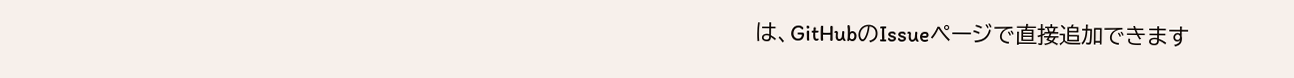は、GitHubのIssueページで直接追加できます